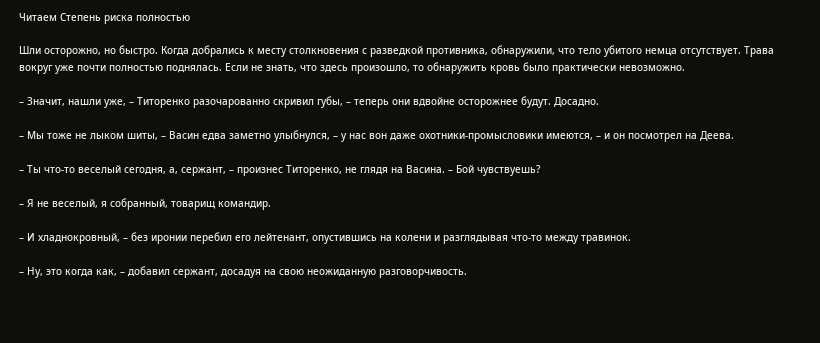Читаем Степень риска полностью

Шли осторожно, но быстро. Когда добрались к месту столкновения с разведкой противника, обнаружили, что тело убитого немца отсутствует. Трава вокруг уже почти полностью поднялась. Если не знать, что здесь произошло, то обнаружить кровь было практически невозможно.

– Значит, нашли уже, – Титоренко разочарованно скривил губы, – теперь они вдвойне осторожнее будут. Досадно.

– Мы тоже не лыком шиты, – Васин едва заметно улыбнулся, – у нас вон даже охотники-промысловики имеются, – и он посмотрел на Деева.

– Ты что-то веселый сегодня, а, сержант, – произнес Титоренко, не глядя на Васина. – Бой чувствуешь?

– Я не веселый, я собранный, товарищ командир.

– И хладнокровный, – без иронии перебил его лейтенант, опустившись на колени и разглядывая что-то между травинок.

– Ну, это когда как, – добавил сержант, досадуя на свою неожиданную разговорчивость.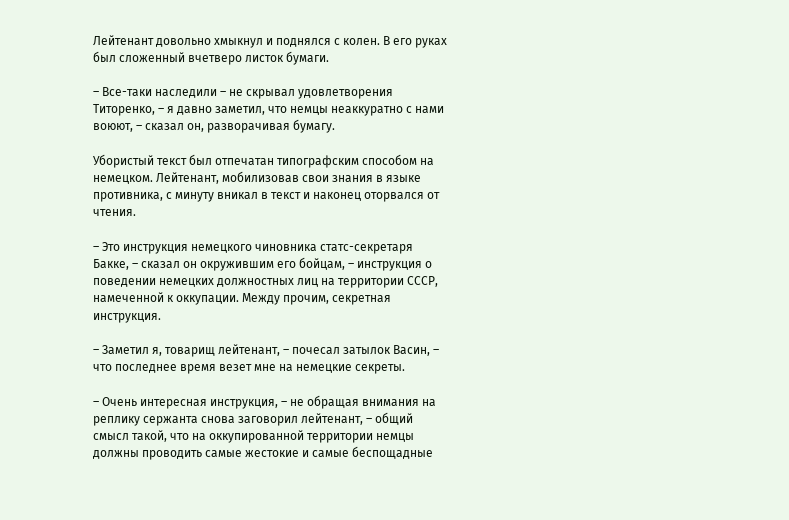Лейтенант довольно хмыкнул и поднялся с колен. В его руках был сложенный вчетверо листок бумаги.

– Все-таки наследили – не скрывал удовлетворения Титоренко, – я давно заметил, что немцы неаккуратно с нами воюют, – сказал он, разворачивая бумагу.

Убористый текст был отпечатан типографским способом на немецком. Лейтенант, мобилизовав свои знания в языке противника, с минуту вникал в текст и наконец оторвался от чтения.

– Это инструкция немецкого чиновника статс-секретаря Бакке, – сказал он окружившим его бойцам, – инструкция о поведении немецких должностных лиц на территории СССР, намеченной к оккупации. Между прочим, секретная инструкция.

– Заметил я, товарищ лейтенант, – почесал затылок Васин, – что последнее время везет мне на немецкие секреты.

– Очень интересная инструкция, – не обращая внимания на реплику сержанта снова заговорил лейтенант, – общий смысл такой, что на оккупированной территории немцы должны проводить самые жестокие и самые беспощадные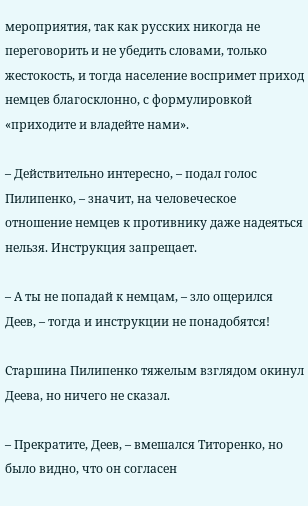мероприятия, так как русских никогда не переговорить и не убедить словами, только жестокость, и тогда население воспримет приход немцев благосклонно, с формулировкой «приходите и владейте нами».

– Действительно интересно, – подал голос Пилипенко, – значит, на человеческое отношение немцев к противнику даже надеяться нельзя. Инструкция запрещает.

– А ты не попадай к немцам, – зло ощерился Деев, – тогда и инструкции не понадобятся!

Старшина Пилипенко тяжелым взглядом окинул Деева, но ничего не сказал.

– Прекратите, Деев, – вмешался Титоренко, но было видно, что он согласен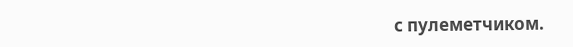с пулеметчиком.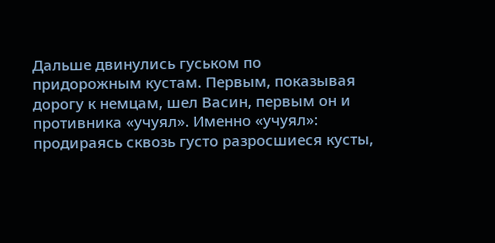Дальше двинулись гуськом по придорожным кустам. Первым, показывая дорогу к немцам, шел Васин, первым он и противника «учуял». Именно «учуял»: продираясь сквозь густо разросшиеся кусты,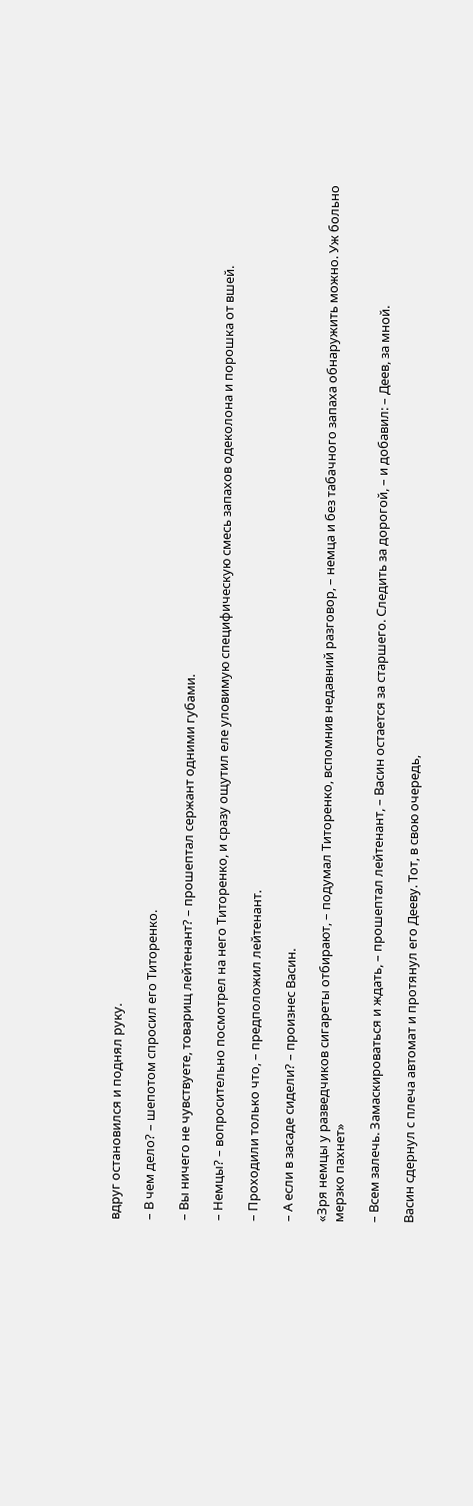вдруг остановился и поднял руку.

– В чем дело? – шепотом спросил его Титоренко.

– Вы ничего не чувствуете, товарищ лейтенант? – прошептал сержант одними губами.

– Немцы? – вопросительно посмотрел на него Титоренко, и сразу ощутил еле уловимую специфическую смесь запахов одеколона и порошка от вшей.

– Проходили только что, – предположил лейтенант.

– А если в засаде сидели? – произнес Васин.

«Зря немцы у разведчиков сигареты отбирают, – подумал Титоренко, вспомнив недавний разговор, – немца и без табачного запаха обнаружить можно. Уж больно мерзко пахнет»

– Всем залечь. Замаскироваться и ждать, – прошептал лейтенант, – Васин остается за старшего. Следить за дорогой, – и добавил: – Деев, за мной.

Васин сдернул с плеча автомат и протянул его Дееву. Тот, в свою очередь,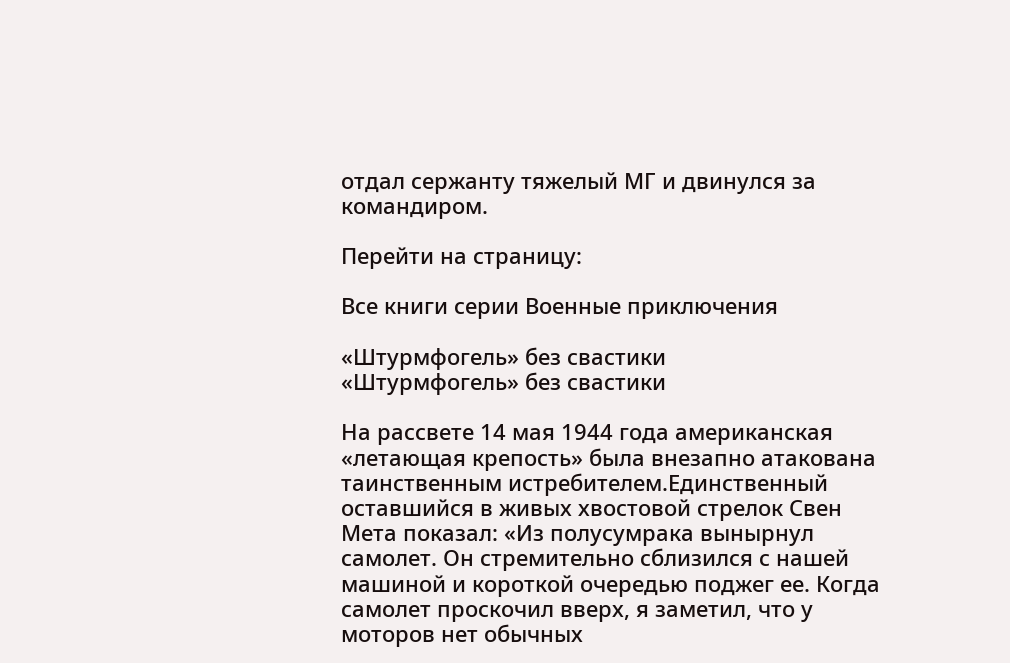отдал сержанту тяжелый МГ и двинулся за командиром.

Перейти на страницу:

Все книги серии Военные приключения

«Штурмфогель» без свастики
«Штурмфогель» без свастики

На рассвете 14 мая 1944 года американская «летающая крепость» была внезапно атакована таинственным истребителем.Единственный оставшийся в живых хвостовой стрелок Свен Мета показал: «Из полусумрака вынырнул самолет. Он стремительно сблизился с нашей машиной и короткой очередью поджег ее. Когда самолет проскочил вверх, я заметил, что у моторов нет обычных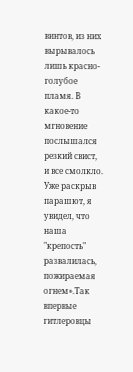винтов, из них вырывалось лишь красно-голубое пламя. В какое-то мгновение послышался резкий свист, и все смолкло. Уже раскрыв парашют, я увидел, что наша "крепость" развалилась, пожираемая огнем».Так впервые гитлеровцы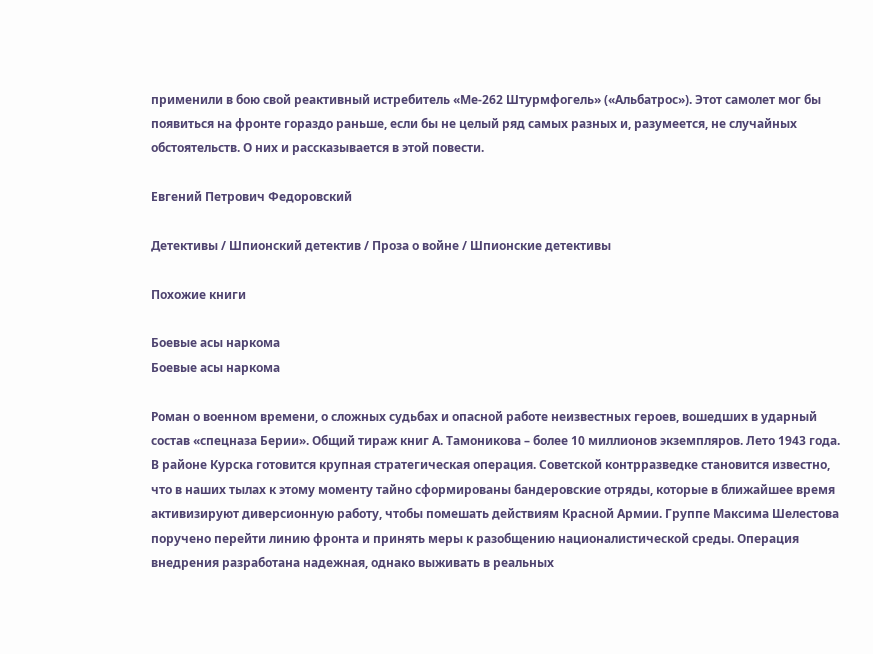применили в бою свой реактивный истребитель «Ме-262 Штурмфогель» («Альбатрос»). Этот самолет мог бы появиться на фронте гораздо раньше, если бы не целый ряд самых разных и, разумеется, не случайных обстоятельств. О них и рассказывается в этой повести.

Евгений Петрович Федоровский

Детективы / Шпионский детектив / Проза о войне / Шпионские детективы

Похожие книги

Боевые асы наркома
Боевые асы наркома

Роман о военном времени, о сложных судьбах и опасной работе неизвестных героев, вошедших в ударный состав «спецназа Берии». Общий тираж книг А. Тамоникова – более 10 миллионов экземпляров. Лето 1943 года. В районе Курска готовится крупная стратегическая операция. Советской контрразведке становится известно, что в наших тылах к этому моменту тайно сформированы бандеровские отряды, которые в ближайшее время активизируют диверсионную работу, чтобы помешать действиям Красной Армии. Группе Максима Шелестова поручено перейти линию фронта и принять меры к разобщению националистической среды. Операция внедрения разработана надежная, однако выживать в реальных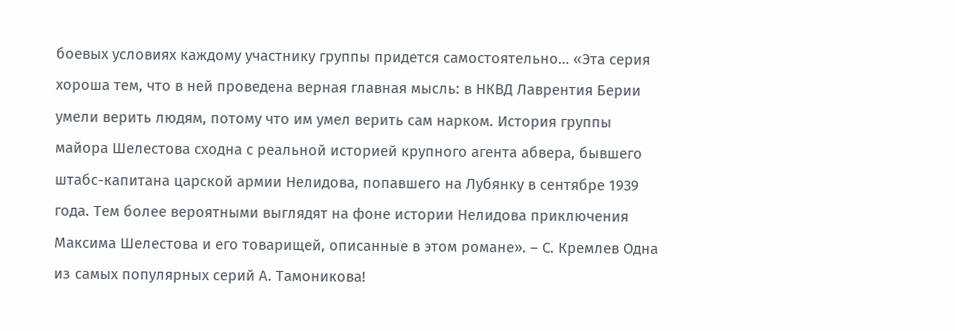боевых условиях каждому участнику группы придется самостоятельно… «Эта серия хороша тем, что в ней проведена верная главная мысль: в НКВД Лаврентия Берии умели верить людям, потому что им умел верить сам нарком. История группы майора Шелестова сходна с реальной историей крупного агента абвера, бывшего штабс-капитана царской армии Нелидова, попавшего на Лубянку в сентябре 1939 года. Тем более вероятными выглядят на фоне истории Нелидова приключения Максима Шелестова и его товарищей, описанные в этом романе». – С. Кремлев Одна из самых популярных серий А. Тамоникова!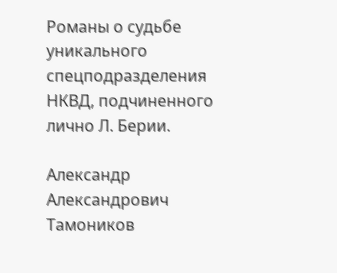Романы о судьбе уникального спецподразделения НКВД, подчиненного лично Л. Берии.

Александр Александрович Тамоников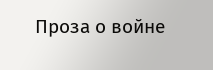Проза о войне